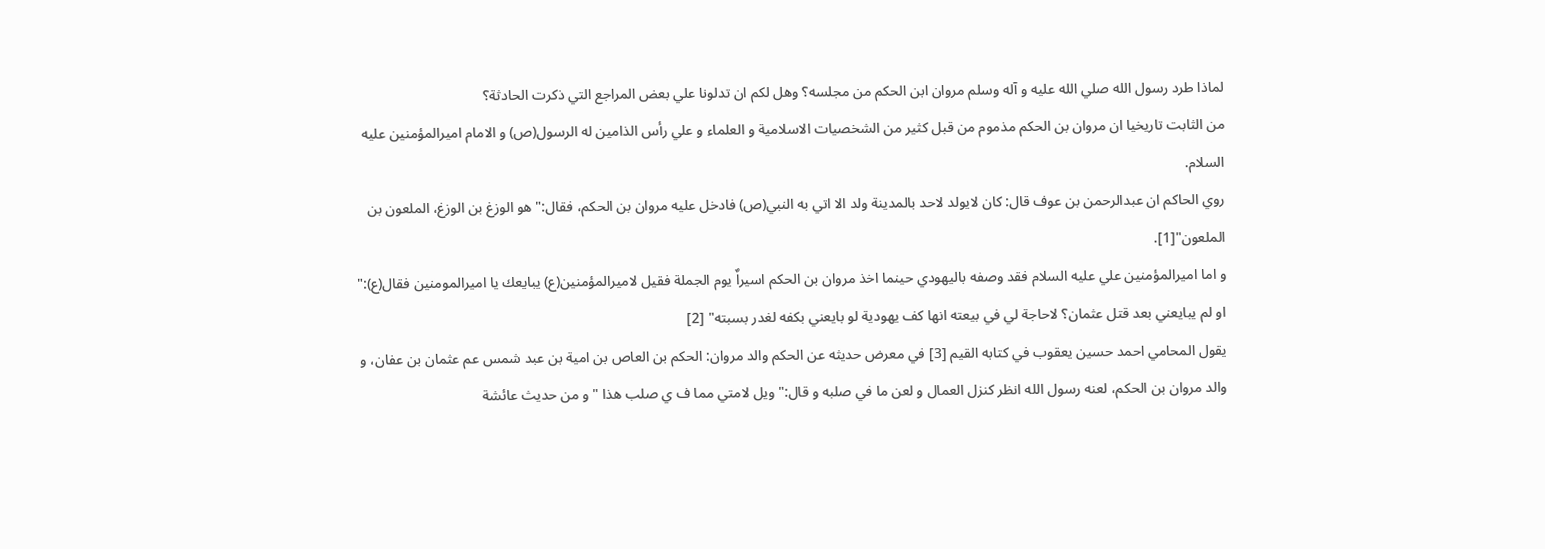لماذا طرد رسول الله صلي الله عليه و آله وسلم مروان ابن الحكم من مجلسه؟ وهل لكم ان تدلونا علي بعض المراجع التي ذكرت الحادثة؟
من الثابت تاريخيا ان مروان بن الحكم مذموم من قبل كثير من الشخصيات الاسلامية و العلماء و علي رأس الذامين له الرسول(ص) و الامام اميرالمؤمنين عليه السلام.
روي الحاكم ان عبدالرحمن بن عوف قال: كان لايولد لاحد بالمدينة ولد الا اتي به النبي(ص) فادخل عليه مروان بن الحكم، فقال:" هو الوزغ بن الوزغ، الملعون بن الملعون"[1].
و اما اميرالمؤمنين علي عليه السلام فقد وصفه باليهودي حينما اخذ مروان بن الحكم اسيراٌ يوم الجملة فقيل لاميرالمؤمنين(ع) يبايعك يا اميرالمومنين فقال(ع):" او لم يبايعني بعد قتل عثمان؟ لاحاجة لي في بيعته انها كف يهودية لو بايعني بكفه لغدر بسبته" [2]
يقول المحامي احمد حسين يعقوب في كتابه القيم [3] في معرض حديثه عن الحكم والد مروان: الحكم بن العاص بن امية بن عبد شمس عم عثمان بن عفان، و والد مروان بن الحكم، لعنه رسول الله انظر كنزل العمال و لعن ما في صلبه و قال:" ويل لامتي مما ف ي صلب هذا " و من حديث عائشة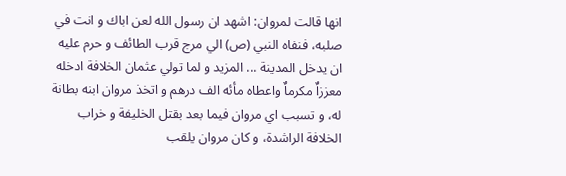انها قالت لمروان: اشهد ان رسول الله لعن اباك و انت في صلبه، فنفاه النبي (ص) الي مرج قرب الطائف و حرم عليه ان يدخل المدينة ... المزید و لما تولي عثمان الخلافة ادخله معززاٌ مكرماٌ واعطاه مأئه الف درهم و اتخذ مروان ابنه بطانة له، و تسبب اي مروان فيما بعد بقتل الخليفة و خراب الخلافة الراشدة، و كان مروان يلقب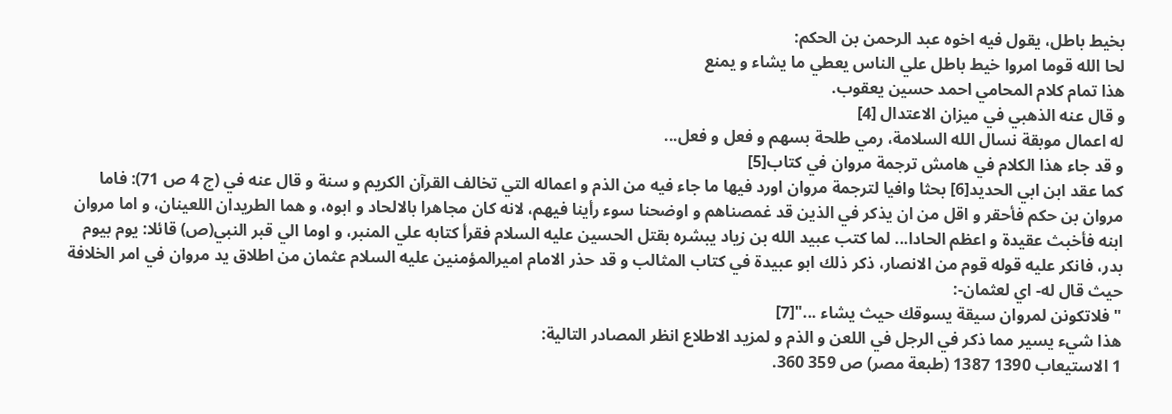بخيط باطل، يقول فيه اخوه عبد الرحمن بن الحكم:
لحا الله قوما امروا خيط باطل علي الناس يعطي ما يشاء و يمنع
هذا تمام كلام المحامي احمد حسين يعقوب.
و قال عنه الذهبي في ميزان الاعتدال [4]
له اعمال موبقة نسال الله السلامة، رمي طلحة بسهم و فعل و فعل...
و قد جاء هذا الكلام في هامش ترجمة مروان في كتاب[5]
كما عقد ابن ابي الحديد[6] بحثا وافيا لترجمة مروان اورد فيها ما جاء فيه من الذم و اعماله التي تخالف القرآن الكريم و سنة و قال عنه في (ج 4 ص 71): فاما مروان بن حكم فأحقر و اقل من ان يذكر في الذين قد غمصناهم و اوضحنا سوء رأينا فيهم، لانه كان مجاهرا بالالحاد و ابوه، و هما الطريدان اللعينان، و اما مروان ابنه فأخبث عقيدة و اعظم الحادا... لما كتب عبيد الله بن زياد يبشره بقتل الحسين عليه السلام فقرأ كتابه علي المنبر، و اوما الي قبر النبي(ص) قائلا: يوم بيوم بدر، فانكر عليه قوله قوم من الانصار، ذكر ذلك ابو عبيدة في كتاب المثالب و قد حذر الامام اميرالمؤمنين عليه السلام عثمان من اطلاق يد مروان في امر الخلافة حيث قال له- اي لعثمان-:
" فلاتكونن لمروان سيقة يسوقك حيث يشاء ..."[7]
هذا شيء يسير مما ذكر في الرجل في اللعن و الذم و لمزيد الاطلاع انظر المصادر التالية:
1 الاستيعاب 1390 1387 (طبعة مصر) ص 359 360.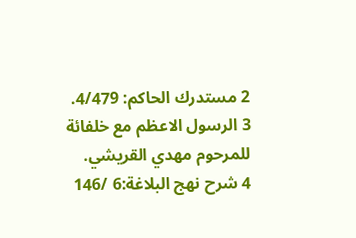2 مستدرك الحاكم: 4/479.
3 الرسول الاعظم مع خلفائة للمرحوم مهدي القريشي.
4 شرح نهج البلاغة:6 /146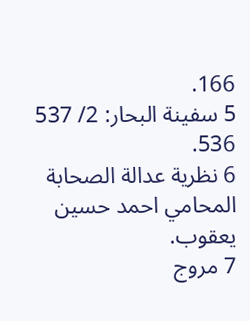166.
5 سفينة البحار: 2/ 537 536.
6 نظرية عدالة الصحابة المحامي احمد حسين يعقوب.
7 مروج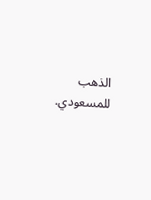الذهب للمسعودي.